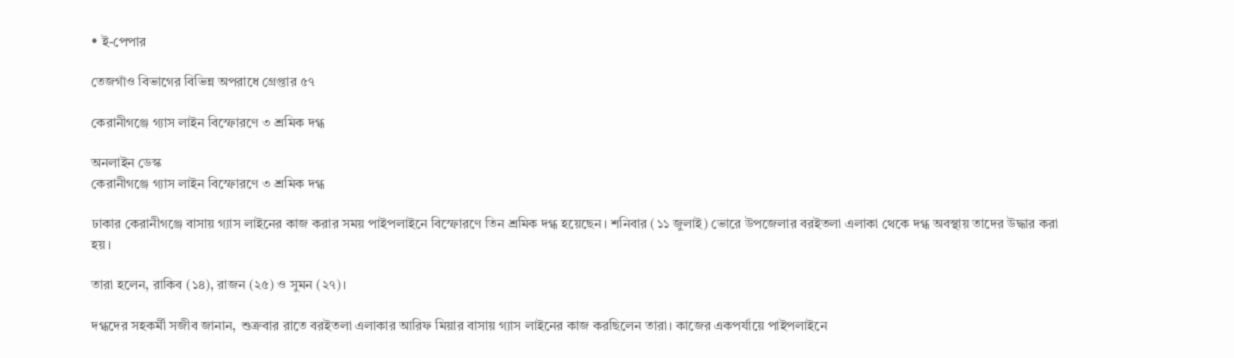• ই-পেপার

তেজগাঁও বিভাগের বিভিন্ন অপরাধে গ্রেপ্তার ৫৭

কেরানীগঞ্জে গ্যাস লাইন বিস্ফোরণে ৩ শ্রমিক দগ্ধ

অনলাইন ডেস্ক
কেরানীগঞ্জে গ্যাস লাইন বিস্ফোরণে ৩ শ্রমিক দগ্ধ

ঢাকার কেরানীগঞ্জে বাসায় গ্যাস লাইনের কাজ করার সময় পাইপলাইনে বিস্ফোরণে তিন শ্রমিক দগ্ধ হয়েছেন। শনিবার (১১ জুলাই) ভোরে উপজেলার বরইতলা এলাকা থেকে দগ্ধ অবস্থায় তাদের উদ্ধার করা হয়।

তারা হলেন, রাকিব (১৪), রাজন (২৫) ও সুমন (২৭)।

দগ্ধদের সহকর্মী সজীব জানান, শুক্রবার রাতে বরইতলা এলাকার আরিফ মিয়ার বাসায় গ্যাস লাইনের কাজ করছিলেন তারা। কাজের একপর্যায়ে পাইপলাইনে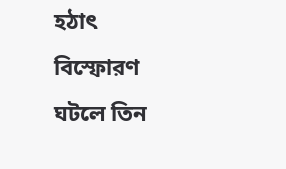হঠাৎ বিস্ফোরণ ঘটলে তিন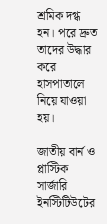শ্রমিক দগ্ধ হন। পরে দ্রুত তাদের উদ্ধার করে হাসপাতালে নিয়ে যাওয়া হয়।

জাতীয় বার্ন ও প্লাস্টিক সার্জারি ইনস্টিটিউটের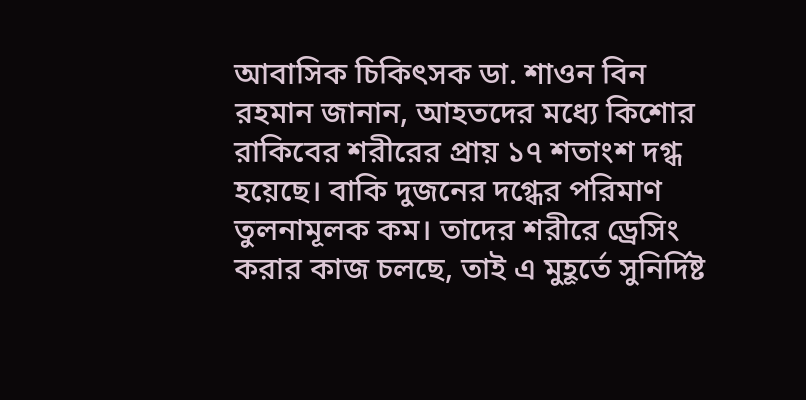আবাসিক চিকিৎসক ডা. শাওন বিন রহমান জানান, আহতদের মধ্যে কিশোর রাকিবের শরীরের প্রায় ১৭ শতাংশ দগ্ধ হয়েছে। বাকি দুজনের দগ্ধের পরিমাণ তুলনামূলক কম। তাদের শরীরে ড্রেসিং করার কাজ চলছে, তাই এ মুহূর্তে সুনির্দিষ্ট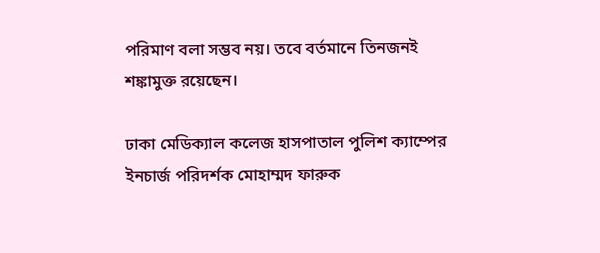পরিমাণ বলা সম্ভব নয়। তবে বর্তমানে তিনজনই শঙ্কামুক্ত রয়েছেন।

ঢাকা মেডিক্যাল কলেজ হাসপাতাল পুলিশ ক্যাম্পের ইনচার্জ পরিদর্শক মোহাম্মদ ফারুক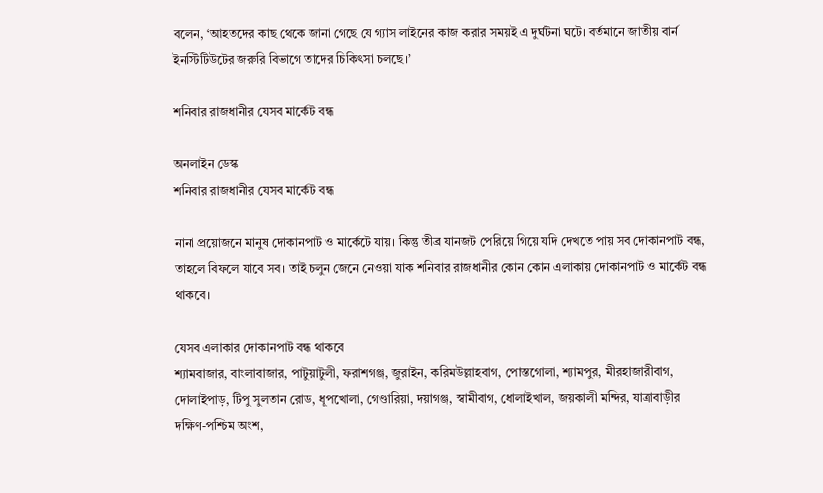বলেন, ‘আহতদের কাছ থেকে জানা গেছে যে গ্যাস লাইনের কাজ করার সময়ই এ দুর্ঘটনা ঘটে। বর্তমানে জাতীয় বার্ন ইনস্টিটিউটের জরুরি বিভাগে তাদের চিকিৎসা চলছে।’

শনিবার রাজধানীর যেসব মার্কেট বন্ধ

অনলাইন ডেস্ক
শনিবার রাজধানীর যেসব মার্কেট বন্ধ

নানা প্রয়োজনে মানুষ দোকানপাট ও মার্কেটে যায়। কিন্তু তীব্র যানজট পেরিয়ে গিয়ে যদি দেখতে পায় সব দোকানপাট বন্ধ, তাহলে বিফলে যাবে সব। তাই চলুন জেনে নেওয়া যাক শনিবার রাজধানীর কোন কোন এলাকায় দোকানপাট ও মার্কেট বন্ধ থাকবে।

যেসব এলাকার দোকানপাট বন্ধ থাকবে
শ্যামবাজার, বাংলাবাজার, পাটুয়াটুলী, ফরাশগঞ্জ, জুরাইন, করিমউল্লাহবাগ, পোস্তগোলা, শ্যামপুর, মীরহাজারীবাগ, দোলাইপাড়, টিপু সুলতান রোড, ধূপখোলা, গেণ্ডারিয়া, দয়াগঞ্জ, স্বামীবাগ, ধোলাইখাল, জয়কালী মন্দির, যাত্রাবাড়ীর দক্ষিণ-পশ্চিম অংশ,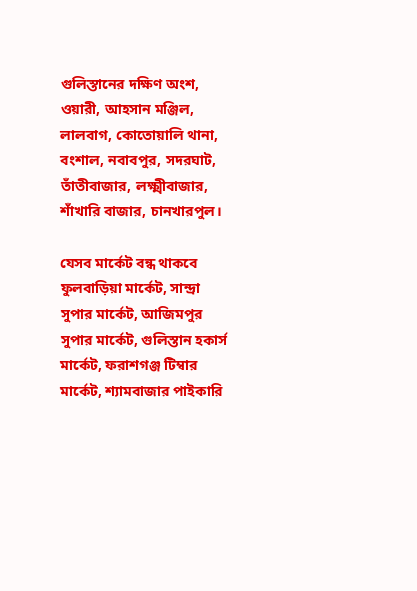গুলিস্তানের দক্ষিণ অংশ, ওয়ারী, আহসান মঞ্জিল, লালবাগ, কোতোয়ালি থানা, বংশাল, নবাবপুর, সদরঘাট, তাঁতীবাজার, লক্ষ্মীবাজার, শাঁখারি বাজার, চানখারপুল।

যেসব মার্কেট বন্ধ থাকবে
ফুলবাড়িয়া মার্কেট, সান্দ্রা সুপার মার্কেট, আজিমপুর সুপার মার্কেট, গুলিস্তান হকার্স মার্কেট, ফরাশগঞ্জ টিম্বার মার্কেট, শ্যামবাজার পাইকারি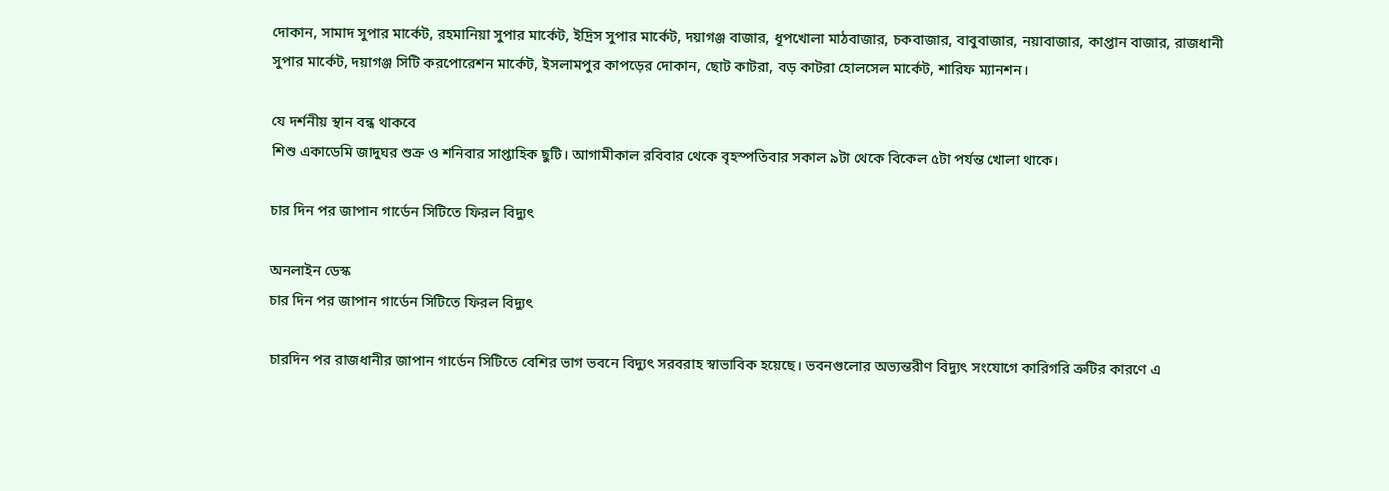দোকান, সামাদ সুপার মার্কেট, রহমানিয়া সুপার মার্কেট, ইদ্রিস সুপার মার্কেট, দয়াগঞ্জ বাজার, ধূপখোলা মাঠবাজার, চকবাজার, বাবুবাজার, নয়াবাজার, কাপ্তান বাজার, রাজধানী সুপার মার্কেট, দয়াগঞ্জ সিটি করপোরেশন মার্কেট, ইসলামপুর কাপড়ের দোকান, ছোট কাটরা, বড় কাটরা হোলসেল মার্কেট, শারিফ ম্যানশন।

যে দর্শনীয় স্থান বন্ধ থাকবে
শিশু একাডেমি জাদুঘর শুক্র ও শনিবার সাপ্তাহিক ছুটি। আগামীকাল রবিবার থেকে বৃহস্পতিবার সকাল ৯টা থেকে বিকেল ৫টা পর্যন্ত খোলা থাকে।

চার দিন পর জাপান গার্ডেন সিটিতে ফিরল বিদ্যুৎ

অনলাইন ডেস্ক
চার দিন পর জাপান গার্ডেন সিটিতে ফিরল বিদ্যুৎ

চারদিন পর রাজধানীর জাপান গার্ডেন সিটিতে বেশির ভাগ ভবনে বিদ্যুৎ সরবরাহ স্বাভাবিক হয়েছে। ভবনগুলোর অভ্যন্তরীণ বিদ্যুৎ সংযোগে কারিগরি ত্রুটির কারণে এ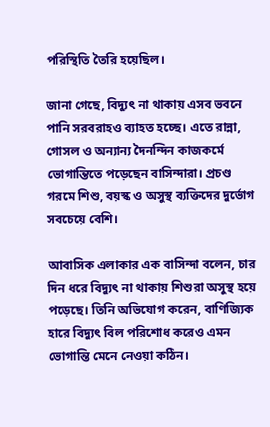পরিস্থিতি তৈরি হয়েছিল।

জানা গেছে, বিদ্যুৎ না থাকায় এসব ভবনে পানি সরবরাহও ব্যাহত হচ্ছে। এতে রান্না, গোসল ও অন্যান্য দৈনন্দিন কাজকর্মে ভোগান্তিতে পড়েছেন বাসিন্দারা। প্রচণ্ড গরমে শিশু, বয়স্ক ও অসুস্থ ব্যক্তিদের দুর্ভোগ সবচেয়ে বেশি।

আবাসিক এলাকার এক বাসিন্দা বলেন, চার দিন ধরে বিদ্যুৎ না থাকায় শিশুরা অসুস্থ হয়ে পড়েছে। তিনি অভিযোগ করেন, বাণিজ্যিক হারে বিদ্যুৎ বিল পরিশোধ করেও এমন ভোগান্তি মেনে নেওয়া কঠিন।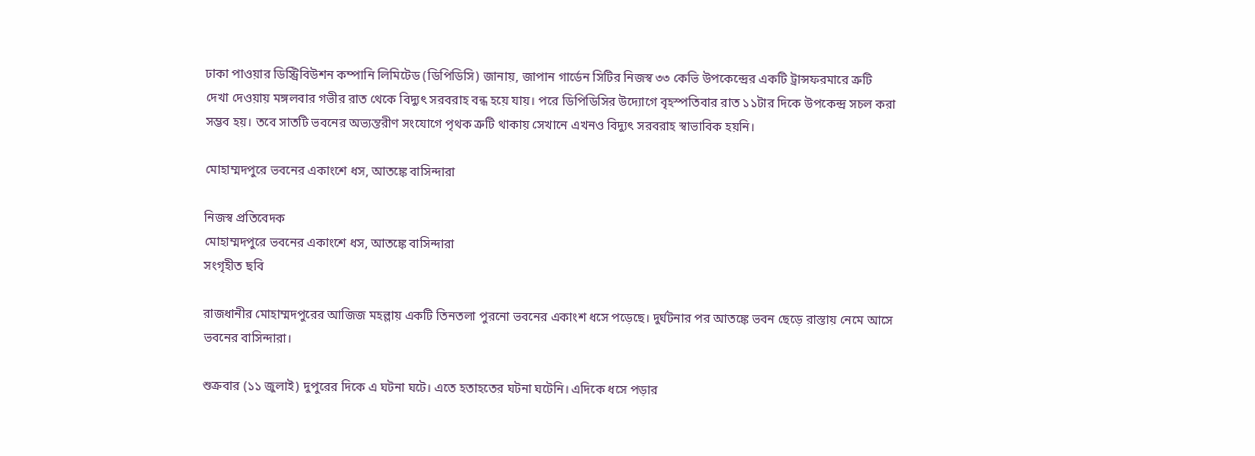ঢাকা পাওয়ার ডিস্ট্রিবিউশন কম্পানি লিমিটেড (ডিপিডিসি) জানায়, জাপান গার্ডেন সিটির নিজস্ব ৩৩ কেভি উপকেন্দ্রের একটি ট্রান্সফরমারে ত্রুটি দেখা দেওয়ায় মঙ্গলবার গভীর রাত থেকে বিদ্যুৎ সরবরাহ বন্ধ হয়ে যায়। পরে ডিপিডিসির উদ্যোগে বৃহস্পতিবার রাত ১১টার দিকে উপকেন্দ্র সচল করা সম্ভব হয়। তবে সাতটি ভবনের অভ্যন্তরীণ সংযোগে পৃথক ত্রুটি থাকায় সেখানে এখনও বিদ্যুৎ সরবরাহ স্বাভাবিক হয়নি।

মোহাম্মদপুরে ভবনের একাংশে ধস, আতঙ্কে বাসিন্দারা

নিজস্ব প্রতিবেদক
মোহাম্মদপুরে ভবনের একাংশে ধস, আতঙ্কে বাসিন্দারা
সংগৃহীত ছবি

রাজধানীর মোহাম্মদপুরের আজিজ মহল্লায় একটি তিনতলা পুরনো ভবনের একাংশ ধসে পড়েছে। দুর্ঘটনার পর আতঙ্কে ভবন ছেড়ে রাস্তায় নেমে আসে ভবনের বাসিন্দারা।

শুক্রবার (১১ জুলাই) দুপুরের দিকে এ ঘটনা ঘটে। এতে হতাহতের ঘটনা ঘটেনি। এদিকে ধসে পড়ার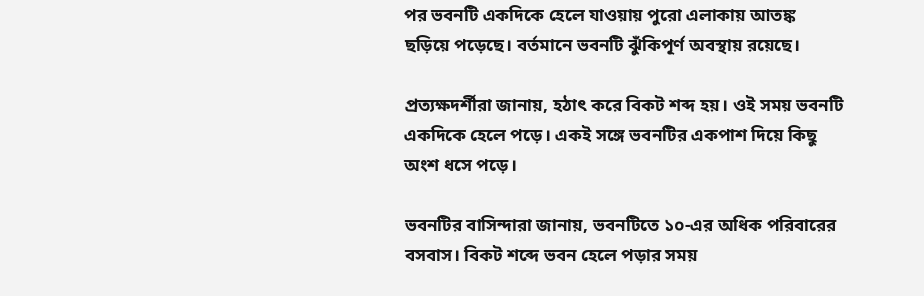পর ভবনটি একদিকে হেলে যাওয়ায় পুরো এলাকায় আতঙ্ক ছড়িয়ে পড়েছে। বর্তমানে ভবনটি ঝুঁকিপূর্ণ অবস্থায় রয়েছে।

প্রত্যক্ষদর্শীরা জানায়, হঠাৎ করে বিকট শব্দ হয়। ওই সময় ভবনটি একদিকে হেলে পড়ে। একই সঙ্গে ভবনটির একপাশ দিয়ে কিছু অংশ ধসে পড়ে।

ভবনটির বাসিন্দারা জানায়, ভবনটিতে ১০-এর অধিক পরিবারের বসবাস। বিকট শব্দে ভবন হেলে পড়ার সময়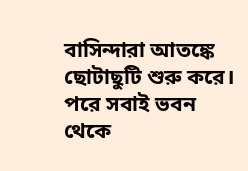বাসিন্দারা আতঙ্কে ছোটাছুটি শুরু করে। পরে সবাই ভবন থেকে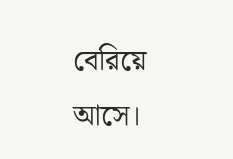বেরিয়ে আসে।